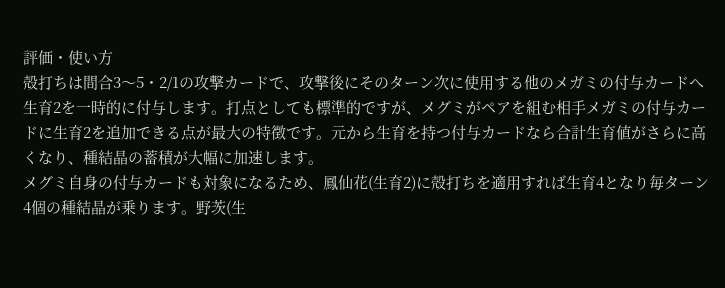評価・使い方
殻打ちは間合3〜5・2/1の攻撃カードで、攻撃後にそのターン次に使用する他のメガミの付与カードへ生育2を一時的に付与します。打点としても標準的ですが、メグミがペアを組む相手メガミの付与カードに生育2を追加できる点が最大の特徴です。元から生育を持つ付与カードなら合計生育値がさらに高くなり、種結晶の蓄積が大幅に加速します。
メグミ自身の付与カードも対象になるため、鳳仙花(生育2)に殻打ちを適用すれば生育4となり毎ターン4個の種結晶が乗ります。野茨(生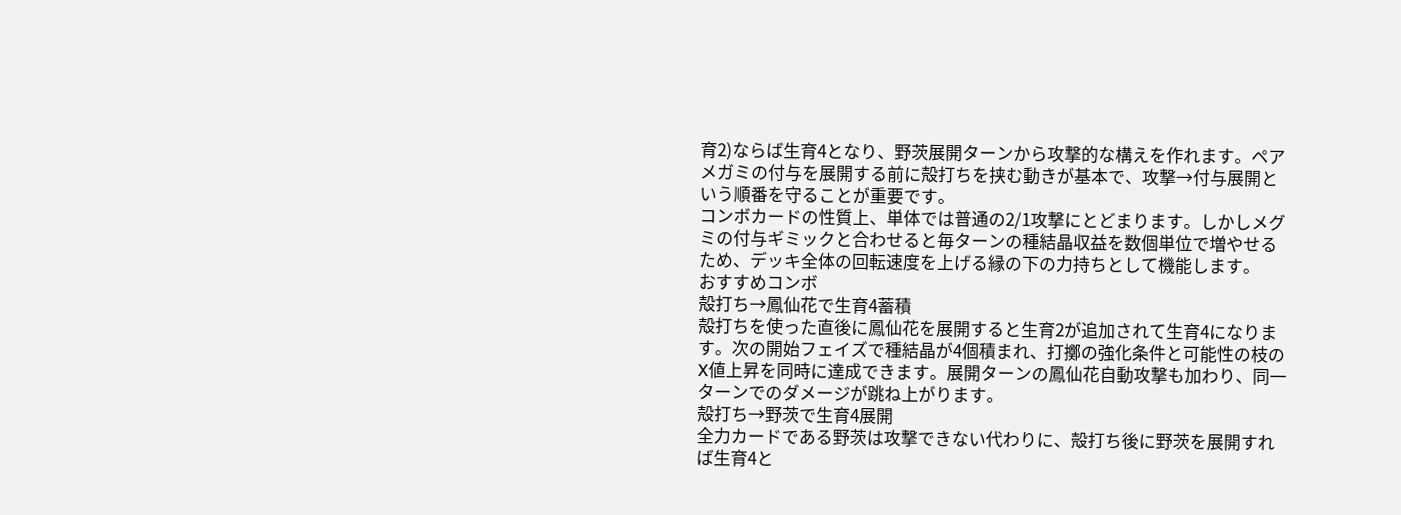育2)ならば生育4となり、野茨展開ターンから攻撃的な構えを作れます。ペアメガミの付与を展開する前に殻打ちを挟む動きが基本で、攻撃→付与展開という順番を守ることが重要です。
コンボカードの性質上、単体では普通の2/1攻撃にとどまります。しかしメグミの付与ギミックと合わせると毎ターンの種結晶収益を数個単位で増やせるため、デッキ全体の回転速度を上げる縁の下の力持ちとして機能します。
おすすめコンボ
殻打ち→鳳仙花で生育4蓄積
殻打ちを使った直後に鳳仙花を展開すると生育2が追加されて生育4になります。次の開始フェイズで種結晶が4個積まれ、打擲の強化条件と可能性の枝のX値上昇を同時に達成できます。展開ターンの鳳仙花自動攻撃も加わり、同一ターンでのダメージが跳ね上がります。
殻打ち→野茨で生育4展開
全力カードである野茨は攻撃できない代わりに、殻打ち後に野茨を展開すれば生育4と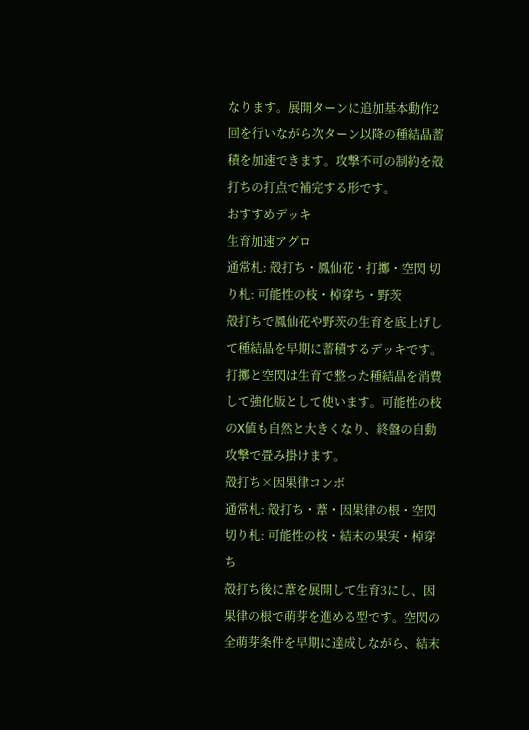なります。展開ターンに追加基本動作2回を行いながら次ターン以降の種結晶蓄積を加速できます。攻撃不可の制約を殻打ちの打点で補完する形です。
おすすめデッキ
生育加速アグロ
通常札: 殻打ち・鳳仙花・打擲・空閃 切り札: 可能性の枝・棹穿ち・野茨
殻打ちで鳳仙花や野茨の生育を底上げして種結晶を早期に蓄積するデッキです。打擲と空閃は生育で整った種結晶を消費して強化版として使います。可能性の枝のX値も自然と大きくなり、終盤の自動攻撃で畳み掛けます。
殻打ち×因果律コンボ
通常札: 殻打ち・葦・因果律の根・空閃 切り札: 可能性の枝・結末の果実・棹穿ち
殻打ち後に葦を展開して生育3にし、因果律の根で萌芽を進める型です。空閃の全萌芽条件を早期に達成しながら、結末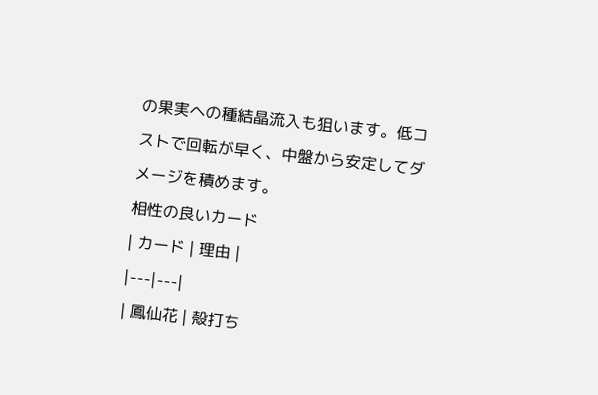の果実への種結晶流入も狙います。低コストで回転が早く、中盤から安定してダメージを積めます。
相性の良いカード
| カード | 理由 |
|---|---|
| 鳳仙花 | 殻打ち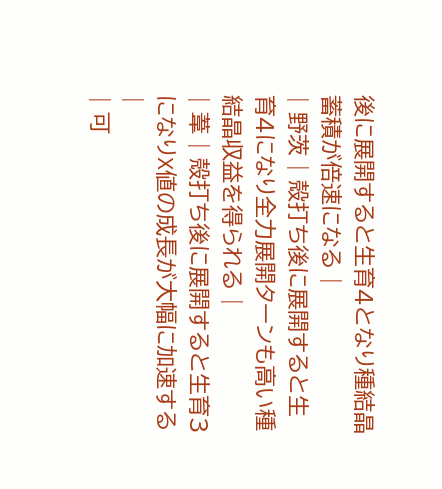後に展開すると生育4となり種結晶蓄積が倍速になる |
| 野茨 | 殻打ち後に展開すると生育4になり全力展開ターンも高い種結晶収益を得られる |
| 葦 | 殻打ち後に展開すると生育3になりX値の成長が大幅に加速する |
| 可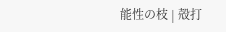能性の枝 | 殻打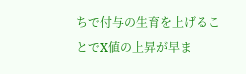ちで付与の生育を上げることでX値の上昇が早ま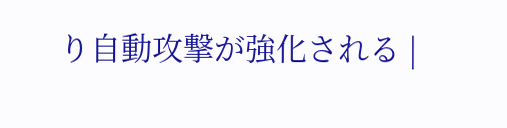り自動攻撃が強化される |